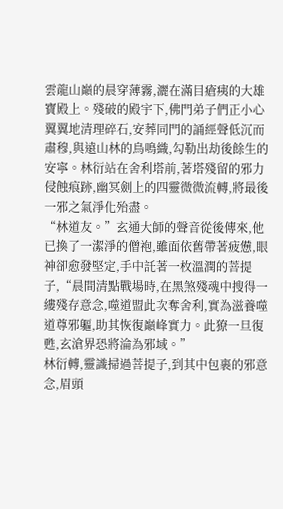雲龍山巔的晨穿薄霧,灑在滿目瘡痍的大雄寶殿上。殘破的殿宇下,佛門弟子們正小心翼翼地清理碎石,安葬同門的誦經聲低沉而肅穆,與遠山林的鳥鳴織,勾勒出劫後餘生的安寧。林衍站在舍利塔前,著塔殘留的邪力侵蝕痕跡,幽冥劍上的四靈微微流轉,將最後一邪之氣淨化殆盡。
“林道友。”玄通大師的聲音從後傳來,他已換了一潔淨的僧袍,雖面依舊帶著疲憊,眼神卻愈發堅定,手中託著一枚溫潤的菩提子,“晨間清點戰場時,在黑煞殘魂中搜得一縷殘存意念,噬道盟此次奪舍利,實為滋養噬道尊邪軀,助其恢復巔峰實力。此獠一旦復甦,玄滄界恐將淪為邪域。”
林衍轉,靈識掃過菩提子,到其中包裹的邪意念,眉頭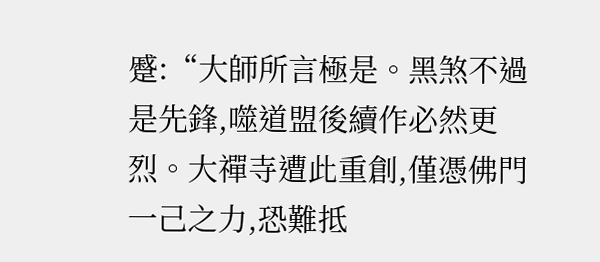蹙:“大師所言極是。黑煞不過是先鋒,噬道盟後續作必然更烈。大禪寺遭此重創,僅憑佛門一己之力,恐難抵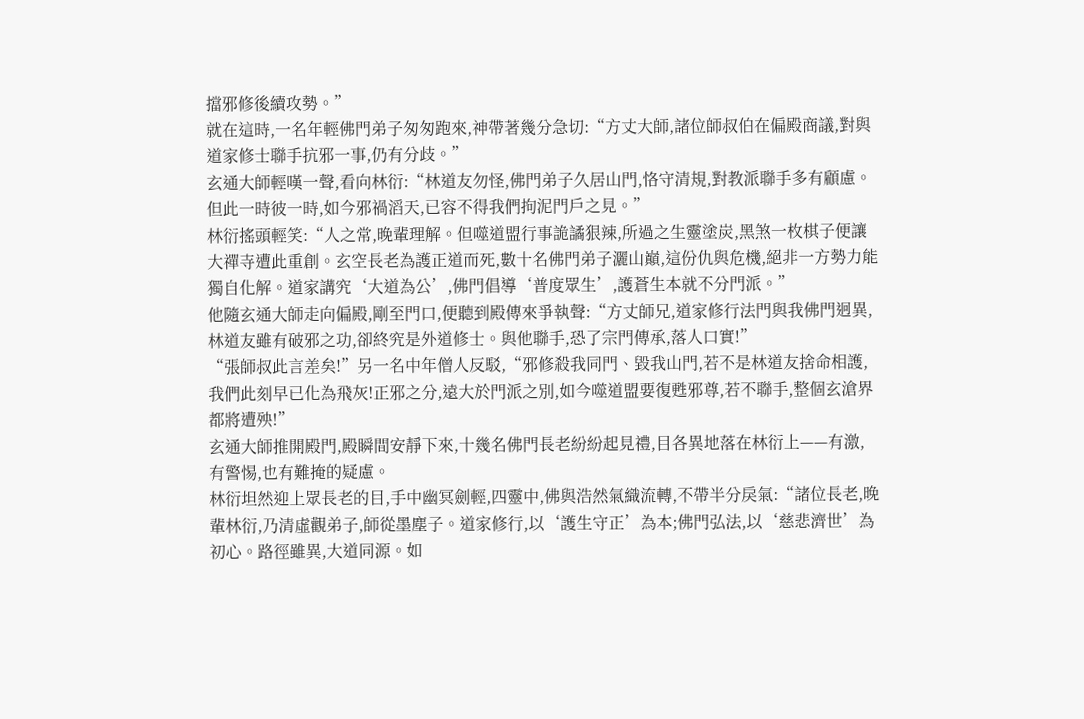擋邪修後續攻勢。”
就在這時,一名年輕佛門弟子匆匆跑來,神帶著幾分急切:“方丈大師,諸位師叔伯在偏殿商議,對與道家修士聯手抗邪一事,仍有分歧。”
玄通大師輕嘆一聲,看向林衍:“林道友勿怪,佛門弟子久居山門,恪守清規,對教派聯手多有顧慮。但此一時彼一時,如今邪禍滔天,已容不得我們拘泥門戶之見。”
林衍搖頭輕笑:“人之常,晚輩理解。但噬道盟行事詭譎狠辣,所過之生靈塗炭,黑煞一枚棋子便讓大禪寺遭此重創。玄空長老為護正道而死,數十名佛門弟子灑山巔,這份仇與危機,絕非一方勢力能獨自化解。道家講究‘大道為公’,佛門倡導‘普度眾生’,護蒼生本就不分門派。”
他隨玄通大師走向偏殿,剛至門口,便聽到殿傳來爭執聲:“方丈師兄,道家修行法門與我佛門迥異,林道友雖有破邪之功,卻終究是外道修士。與他聯手,恐了宗門傳承,落人口實!”
“張師叔此言差矣!”另一名中年僧人反駁,“邪修殺我同門、毀我山門,若不是林道友捨命相護,我們此刻早已化為飛灰!正邪之分,遠大於門派之別,如今噬道盟要復甦邪尊,若不聯手,整個玄滄界都將遭殃!”
玄通大師推開殿門,殿瞬間安靜下來,十幾名佛門長老紛紛起見禮,目各異地落在林衍上——有激,有警惕,也有難掩的疑慮。
林衍坦然迎上眾長老的目,手中幽冥劍輕,四靈中,佛與浩然氣織流轉,不帶半分戾氣:“諸位長老,晚輩林衍,乃清虛觀弟子,師從墨塵子。道家修行,以‘護生守正’為本;佛門弘法,以‘慈悲濟世’為初心。路徑雖異,大道同源。如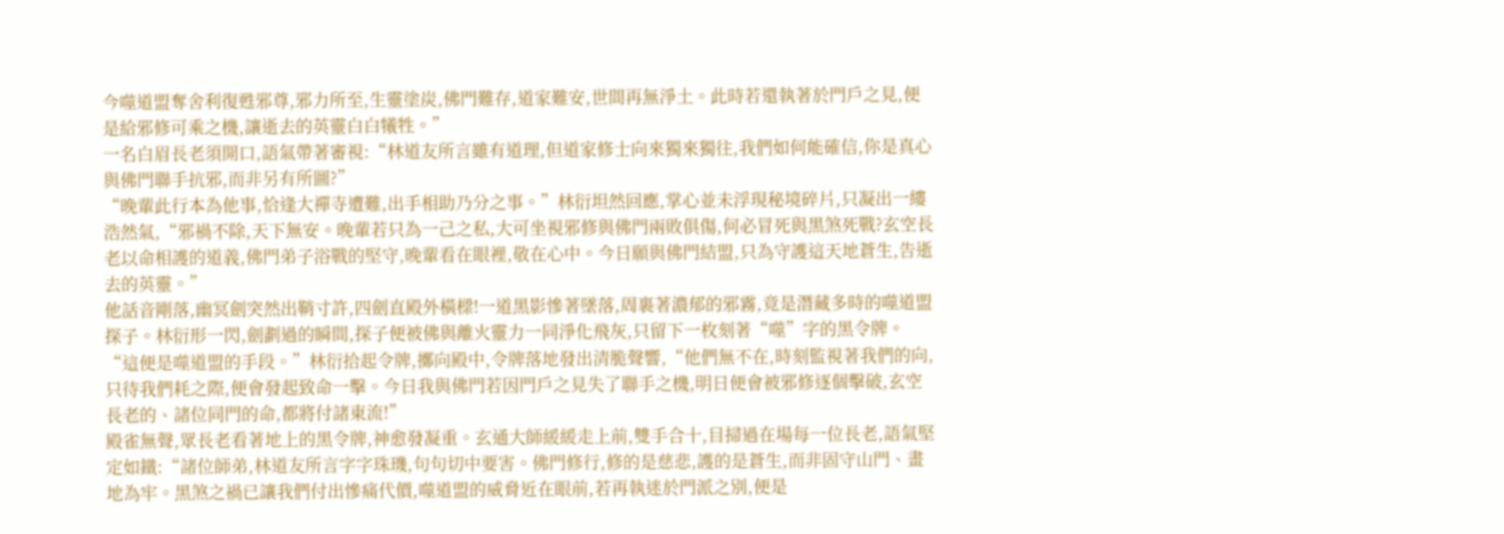今噬道盟奪舍利復甦邪尊,邪力所至,生靈塗炭,佛門難存,道家難安,世間再無淨土。此時若還執著於門戶之見,便是給邪修可乘之機,讓逝去的英靈白白犧牲。”
一名白眉長老須開口,語氣帶著審視:“林道友所言雖有道理,但道家修士向來獨來獨往,我們如何能確信,你是真心與佛門聯手抗邪,而非另有所圖?”
“晚輩此行本為他事,恰逢大禪寺遭難,出手相助乃分之事。”林衍坦然回應,掌心並未浮現秘境碎片,只凝出一縷浩然氣,“邪禍不除,天下無安。晚輩若只為一己之私,大可坐視邪修與佛門兩敗俱傷,何必冒死與黑煞死戰?玄空長老以命相護的道義,佛門弟子浴戰的堅守,晚輩看在眼裡,敬在心中。今日願與佛門結盟,只為守護這天地蒼生,告逝去的英靈。”
他話音剛落,幽冥劍突然出鞘寸許,四劍直殿外橫樑!一道黑影慘著墜落,周裹著濃郁的邪霧,竟是潛藏多時的噬道盟探子。林衍形一閃,劍劃過的瞬間,探子便被佛與離火靈力一同淨化飛灰,只留下一枚刻著“噬”字的黑令牌。
“這便是噬道盟的手段。”林衍拾起令牌,擲向殿中,令牌落地發出清脆聲響,“他們無不在,時刻監視著我們的向,只待我們耗之際,便會發起致命一擊。今日我與佛門若因門戶之見失了聯手之機,明日便會被邪修逐個擊破,玄空長老的、諸位同門的命,都將付諸東流!”
殿雀無聲,眾長老看著地上的黑令牌,神愈發凝重。玄通大師緩緩走上前,雙手合十,目掃過在場每一位長老,語氣堅定如鐵:“諸位師弟,林道友所言字字珠璣,句句切中要害。佛門修行,修的是慈悲,護的是蒼生,而非固守山門、畫地為牢。黑煞之禍已讓我們付出慘痛代價,噬道盟的威脅近在眼前,若再執迷於門派之別,便是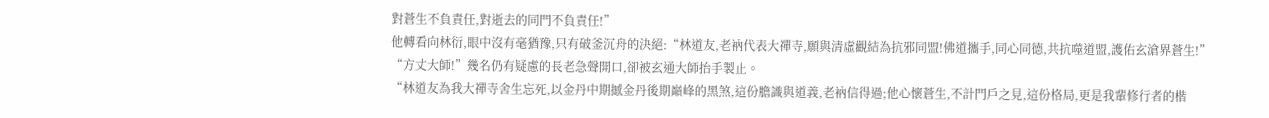對蒼生不負責任,對逝去的同門不負責任!”
他轉看向林衍,眼中沒有毫猶豫,只有破釜沉舟的決絕:“林道友,老衲代表大禪寺,願與清虛觀結為抗邪同盟!佛道攜手,同心同德,共抗噬道盟,護佑玄滄界蒼生!”
“方丈大師!”幾名仍有疑慮的長老急聲開口,卻被玄通大師抬手製止。
“林道友為我大禪寺舍生忘死,以金丹中期撼金丹後期巔峰的黑煞,這份膽識與道義,老衲信得過;他心懷蒼生,不計門戶之見,這份格局,更是我輩修行者的楷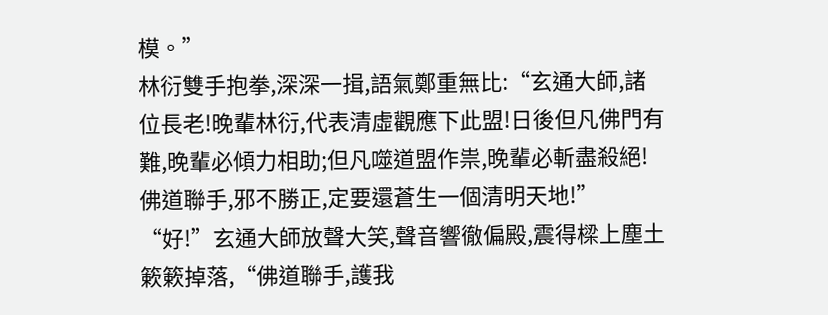模。”
林衍雙手抱拳,深深一揖,語氣鄭重無比:“玄通大師,諸位長老!晚輩林衍,代表清虛觀應下此盟!日後但凡佛門有難,晚輩必傾力相助;但凡噬道盟作祟,晚輩必斬盡殺絕!佛道聯手,邪不勝正,定要還蒼生一個清明天地!”
“好!”玄通大師放聲大笑,聲音響徹偏殿,震得樑上塵土簌簌掉落,“佛道聯手,護我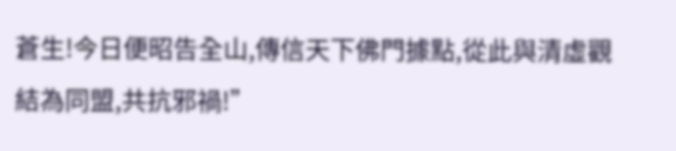蒼生!今日便昭告全山,傳信天下佛門據點,從此與清虛觀結為同盟,共抗邪禍!”